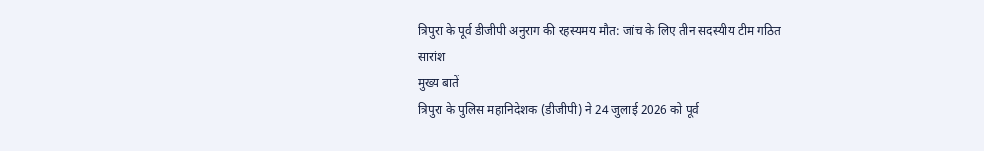त्रिपुरा के पूर्व डीजीपी अनुराग की रहस्यमय मौत: जांच के लिए तीन सदस्यीय टीम गठित
सारांश
मुख्य बातें
त्रिपुरा के पुलिस महानिदेशक (डीजीपी) ने 24 जुलाई 2026 को पूर्व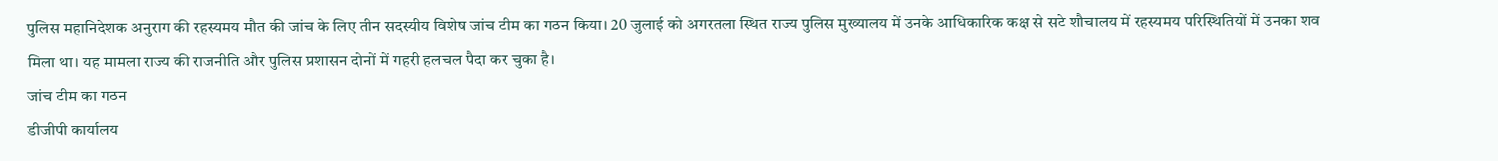पुलिस महानिदेशक अनुराग की रहस्यमय मौत की जांच के लिए तीन सदस्यीय विशेष जांच टीम का गठन किया। 20 जुलाई को अगरतला स्थित राज्य पुलिस मुख्यालय में उनके आधिकारिक कक्ष से सटे शौचालय में रहस्यमय परिस्थितियों में उनका शव मिला था। यह मामला राज्य की राजनीति और पुलिस प्रशासन दोनों में गहरी हलचल पैदा कर चुका है।
जांच टीम का गठन
डीजीपी कार्यालय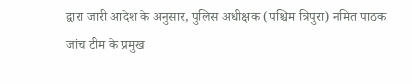द्वारा जारी आदेश के अनुसार, पुलिस अधीक्षक (पश्चिम त्रिपुरा) नमित पाठक जांच टीम के प्रमुख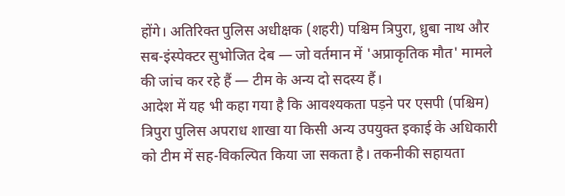होंगे। अतिरिक्त पुलिस अधीक्षक (शहरी) पश्चिम त्रिपुरा, ध्रुबा नाथ और सब-इंस्पेक्टर सुभोजित देब — जो वर्तमान में 'अप्राकृतिक मौत' मामले की जांच कर रहे हैं — टीम के अन्य दो सदस्य हैं।
आदेश में यह भी कहा गया है कि आवश्यकता पड़ने पर एसपी (पश्चिम) त्रिपुरा पुलिस अपराध शाखा या किसी अन्य उपयुक्त इकाई के अधिकारी को टीम में सह-विकल्पित किया जा सकता है। तकनीकी सहायता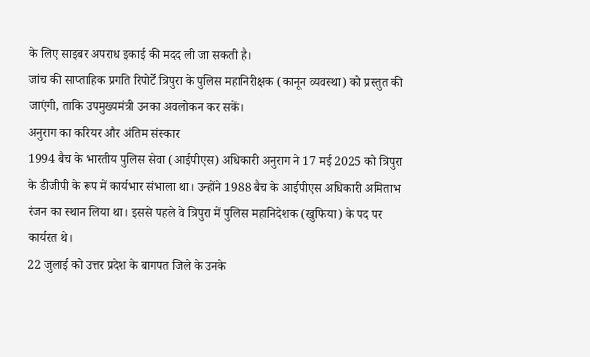के लिए साइबर अपराध इकाई की मदद ली जा सकती है।
जांच की साप्ताहिक प्रगति रिपोर्टें त्रिपुरा के पुलिस महानिरीक्षक (कानून व्यवस्था) को प्रस्तुत की जाएंगी, ताकि उपमुख्यमंत्री उनका अवलोकन कर सकें।
अनुराग का करियर और अंतिम संस्कार
1994 बैच के भारतीय पुलिस सेवा (आईपीएस) अधिकारी अनुराग ने 17 मई 2025 को त्रिपुरा के डीजीपी के रूप में कार्यभार संभाला था। उन्होंने 1988 बैच के आईपीएस अधिकारी अमिताभ रंजन का स्थान लिया था। इससे पहले वे त्रिपुरा में पुलिस महानिदेशक (खुफिया) के पद पर कार्यरत थे।
22 जुलाई को उत्तर प्रदेश के बागपत जिले के उनके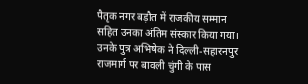पैतृक नगर बड़ौत में राजकीय सम्मान सहित उनका अंतिम संस्कार किया गया। उनके पुत्र अभिषेक ने दिल्ली-सहारनपुर राजमार्ग पर बावली चुंगी के पास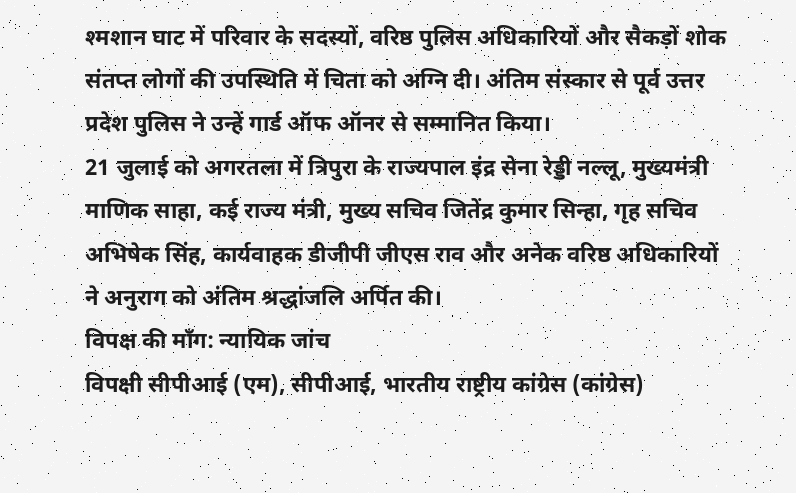श्मशान घाट में परिवार के सदस्यों, वरिष्ठ पुलिस अधिकारियों और सैकड़ों शोक संतप्त लोगों की उपस्थिति में चिता को अग्नि दी। अंतिम संस्कार से पूर्व उत्तर प्रदेश पुलिस ने उन्हें गार्ड ऑफ ऑनर से सम्मानित किया।
21 जुलाई को अगरतला में त्रिपुरा के राज्यपाल इंद्र सेना रेड्डी नल्लू, मुख्यमंत्री माणिक साहा, कई राज्य मंत्री, मुख्य सचिव जितेंद्र कुमार सिन्हा, गृह सचिव अभिषेक सिंह, कार्यवाहक डीजीपी जीएस राव और अनेक वरिष्ठ अधिकारियों ने अनुराग को अंतिम श्रद्धांजलि अर्पित की।
विपक्ष की माँग: न्यायिक जांच
विपक्षी सीपीआई (एम), सीपीआई, भारतीय राष्ट्रीय कांग्रेस (कांग्रेस)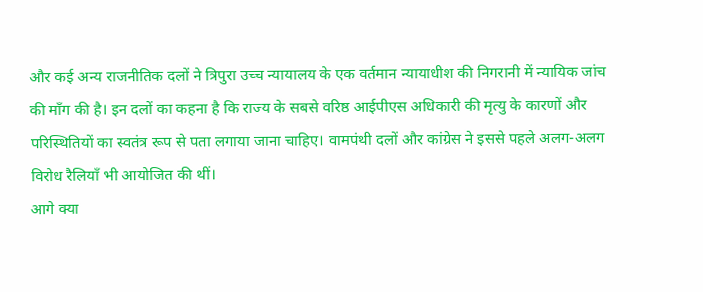और कई अन्य राजनीतिक दलों ने त्रिपुरा उच्च न्यायालय के एक वर्तमान न्यायाधीश की निगरानी में न्यायिक जांच की माँग की है। इन दलों का कहना है कि राज्य के सबसे वरिष्ठ आईपीएस अधिकारी की मृत्यु के कारणों और परिस्थितियों का स्वतंत्र रूप से पता लगाया जाना चाहिए। वामपंथी दलों और कांग्रेस ने इससे पहले अलग-अलग विरोध रैलियाँ भी आयोजित की थीं।
आगे क्या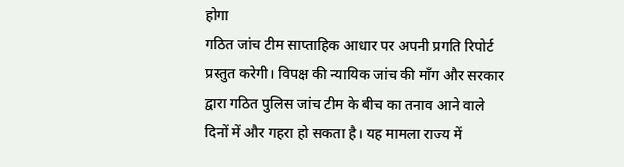होगा
गठित जांच टीम साप्ताहिक आधार पर अपनी प्रगति रिपोर्ट प्रस्तुत करेगी। विपक्ष की न्यायिक जांच की माँग और सरकार द्वारा गठित पुलिस जांच टीम के बीच का तनाव आने वाले दिनों में और गहरा हो सकता है। यह मामला राज्य में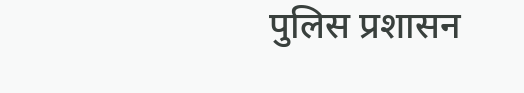पुलिस प्रशासन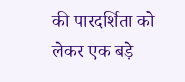की पारदर्शिता को लेकर एक बड़े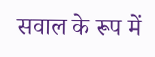सवाल के रूप में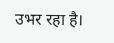उभर रहा है।